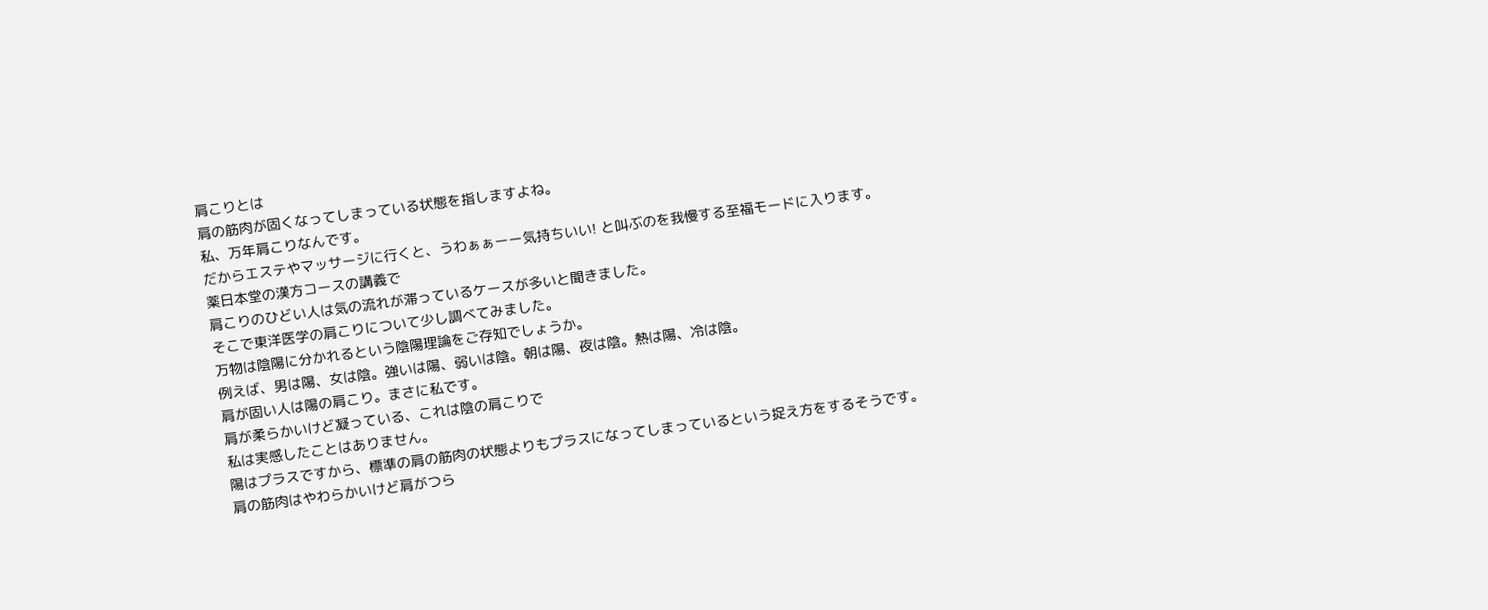肩こりとは
肩の筋肉が固くなってしまっている状態を指しますよね。
私、万年肩こりなんです。
だからエステやマッサージに行くと、うわぁぁーー気持ちいい! と叫ぶのを我慢する至福モードに入ります。
薬日本堂の漢方コースの講義で
肩こりのひどい人は気の流れが滞っているケースが多いと聞きました。
そこで東洋医学の肩こりについて少し調べてみました。
万物は陰陽に分かれるという陰陽理論をご存知でしょうか。
例えば、男は陽、女は陰。強いは陽、弱いは陰。朝は陽、夜は陰。熱は陽、冷は陰。
肩が固い人は陽の肩こり。まさに私です。
肩が柔らかいけど凝っている、これは陰の肩こりで
私は実感したことはありません。
陽はプラスですから、標準の肩の筋肉の状態よりもプラスになってしまっているという捉え方をするそうです。
肩の筋肉はやわらかいけど肩がつら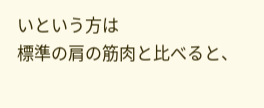いという方は
標準の肩の筋肉と比べると、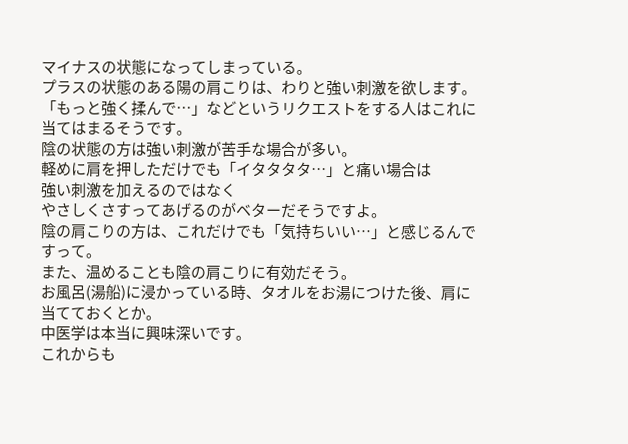マイナスの状態になってしまっている。
プラスの状態のある陽の肩こりは、わりと強い刺激を欲します。
「もっと強く揉んで…」などというリクエストをする人はこれに当てはまるそうです。
陰の状態の方は強い刺激が苦手な場合が多い。
軽めに肩を押しただけでも「イタタタタ…」と痛い場合は
強い刺激を加えるのではなく
やさしくさすってあげるのがベターだそうですよ。
陰の肩こりの方は、これだけでも「気持ちいい…」と感じるんですって。
また、温めることも陰の肩こりに有効だそう。
お風呂(湯船)に浸かっている時、タオルをお湯につけた後、肩に当てておくとか。
中医学は本当に興味深いです。
これからも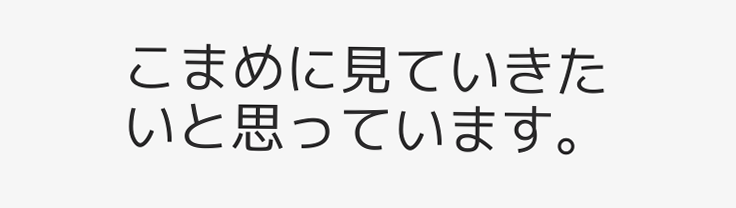こまめに見ていきたいと思っています。